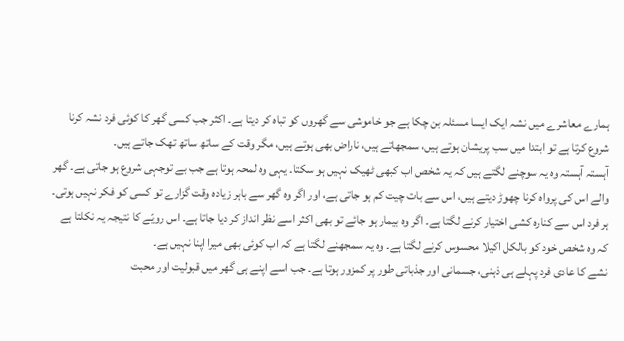ہمارے معاشرے میں نشہ ایک ایسا مسئلہ بن چکا ہے جو خاموشی سے گھروں کو تباہ کر دیتا ہے۔ اکثر جب کسی گھر کا کوئی فرد نشہ کرنا شروع کرتا ہے تو ابتدا میں سب پریشان ہوتے ہیں، سمجھاتے ہیں، ناراض بھی ہوتے ہیں، مگر وقت کے ساتھ ساتھ تھک جاتے ہیں۔
آہستہ آہستہ وہ یہ سوچنے لگتے ہیں کہ یہ شخص اب کبھی ٹھیک نہیں ہو سکتا۔ یہی وہ لمحہ ہوتا ہے جب بے توجہی شروع ہو جاتی ہے۔ گھر والے اس کی پرواہ کرنا چھوڑ دیتے ہیں، اس سے بات چیت کم ہو جاتی ہے، اور اگر وہ گھر سے باہر زیادہ وقت گزارے تو کسی کو فکر نہیں ہوتی۔
ہر فرد اس سے کنارہ کشی اختیار کرنے لگتا ہے۔ اگر وہ بیمار ہو جائے تو بھی اکثر اسے نظر انداز کر دیا جاتا ہے۔ اس رویّے کا نتیجہ یہ نکلتا ہے کہ وہ شخص خود کو بالکل اکیلا محسوس کرنے لگتا ہے۔ وہ یہ سمجھنے لگتا ہے کہ اب کوئی بھی میرا اپنا نہیں ہے۔
نشے کا عادی فرد پہلے ہی ذہنی، جسمانی اور جذباتی طور پر کمزور ہوتا ہے۔ جب اسے اپنے ہی گھر میں قبولیت اور محبت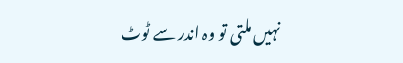نہیں ملتی تو وہ اندر سے ٹوٹ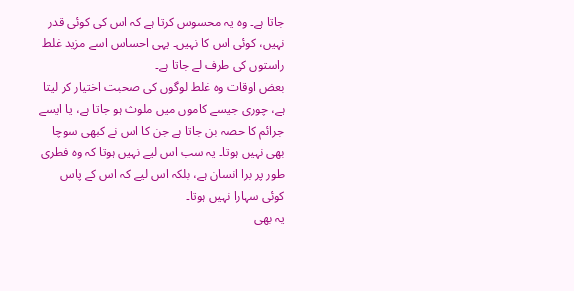جاتا ہے۔ وہ یہ محسوس کرتا ہے کہ اس کی کوئی قدر نہیں، کوئی اس کا نہیں۔ یہی احساس اسے مزید غلط راستوں کی طرف لے جاتا ہے۔
بعض اوقات وہ غلط لوگوں کی صحبت اختیار کر لیتا ہے، چوری جیسے کاموں میں ملوث ہو جاتا ہے، یا ایسے جرائم کا حصہ بن جاتا ہے جن کا اس نے کبھی سوچا بھی نہیں ہوتا۔ یہ سب اس لیے نہیں ہوتا کہ وہ فطری طور پر برا انسان ہے، بلکہ اس لیے کہ اس کے پاس کوئی سہارا نہیں ہوتا۔
یہ بھی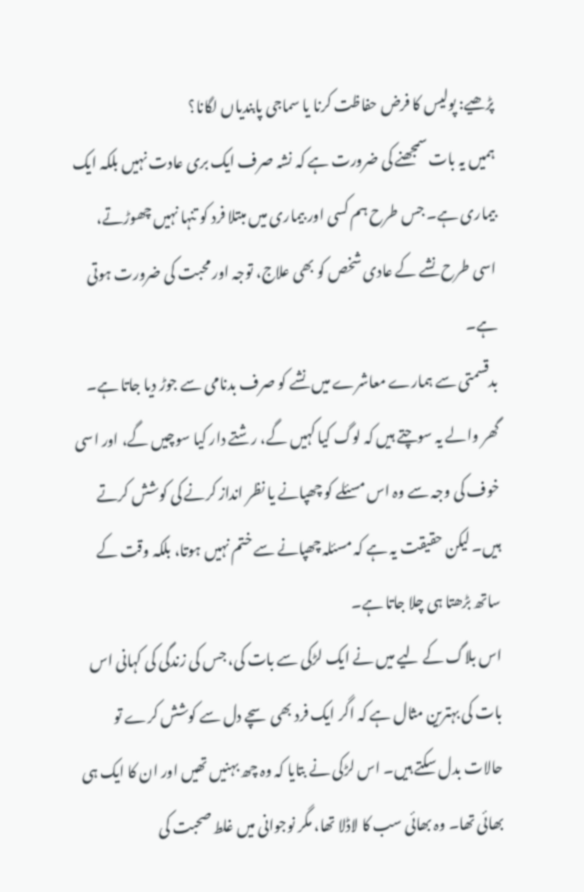پڑھیے: پولیس کا فرض حفاظت کرنا یا سماجی پابندیاں لگانا؟
ہمیں یہ بات سمجھنے کی ضرورت ہے کہ نشہ صرف ایک بری عادت نہیں بلکہ ایک بیماری ہے۔ جس طرح ہم کسی اور بیماری میں مبتلا فرد کو تنہا نہیں چھوڑتے، اسی طرح نشے کے عادی شخص کو بھی علاج، توجہ اور محبت کی ضرورت ہوتی ہے۔
بدقسمتی سے ہمارے معاشرے میں نشے کو صرف بدنامی سے جوڑ دیا جاتا ہے۔ گھر والے یہ سوچتے ہیں کہ لوگ کیا کہیں گے، رشتے دار کیا سوچیں گے، اور اسی خوف کی وجہ سے وہ اس مسئلے کو چھپانے یا نظر انداز کرنے کی کوشش کرتے ہیں۔ لیکن حقیقت یہ ہے کہ مسئلہ چھپانے سے ختم نہیں ہوتا، بلکہ وقت کے ساتھ بڑھتا ہی چلا جاتا ہے۔
اس بلاگ کے لیے میں نے ایک لڑکی سے بات کی، جس کی زندگی کی کہانی اس بات کی بہترین مثال ہے کہ اگر ایک فرد بھی سچے دل سے کوشش کرے تو حالات بدل سکتے ہیں۔ اس لڑکی نے بتایا کہ وہ چھ بہنیں تھیں اور ان کا ایک ہی بھائی تھا۔ وہ بھائی سب کا لاڈلا تھا، مگر نوجوانی میں غلط صحبت کی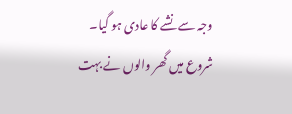وجہ سے نشے کا عادی ہو گیا۔
شروع میں گھر والوں نے بہت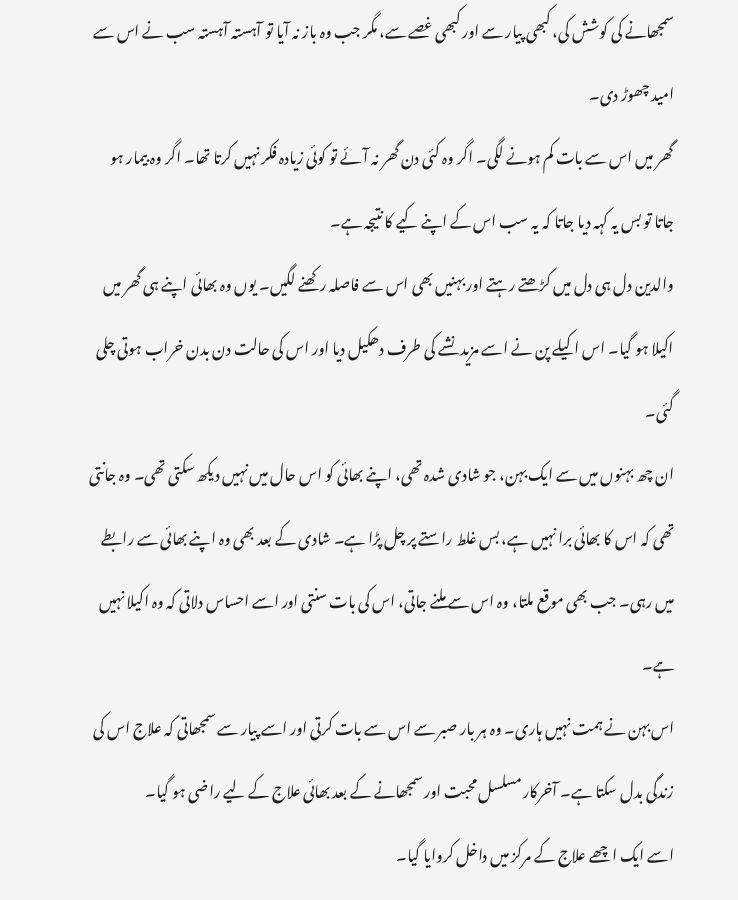سمجھانے کی کوشش کی، کبھی پیار سے اور کبھی غصے سے، مگر جب وہ باز نہ آیا تو آہستہ آہستہ سب نے اس سے امید چھوڑ دی۔
گھر میں اس سے بات کم ہونے لگی۔ اگر وہ کئی دن گھر نہ آئے تو کوئی زیادہ فکر نہیں کرتا تھا۔ اگر وہ بیمار ہو جاتا تو بس یہ کہہ دیا جاتا کہ یہ سب اس کے اپنے کیے کا نتیجہ ہے۔
والدین دل ہی دل میں کڑھتے رہتے اور بہنیں بھی اس سے فاصلہ رکھنے لگیں۔ یوں وہ بھائی اپنے ہی گھر میں اکیلا ہو گیا۔ اس اکیلے پن نے اسے مزید نشے کی طرف دھکیل دیا اور اس کی حالت دن بدن خراب ہوتی چلی گئی۔
ان چھ بہنوں میں سے ایک بہن، جو شادی شدہ تھی، اپنے بھائی کو اس حال میں نہیں دیکھ سکتی تھی۔ وہ جانتی تھی کہ اس کا بھائی برا نہیں ہے، بس غلط راستے پر چل پڑا ہے۔ شادی کے بعد بھی وہ اپنے بھائی سے رابطے میں رہی۔ جب بھی موقع ملتا، وہ اس سے ملنے جاتی، اس کی بات سنتی اور اسے احساس دلاتی کہ وہ اکیلا نہیں ہے۔
اس بہن نے ہمت نہیں ہاری۔ وہ ہر بار صبر سے اس سے بات کرتی اور اسے پیار سے سمجھاتی کہ علاج اس کی زندگی بدل سکتا ہے۔ آخرکار مسلسل محبت اور سمجھانے کے بعد بھائی علاج کے لیے راضی ہو گیا۔
اسے ایک اچھے علاج کے مرکز میں داخل کروایا گیا۔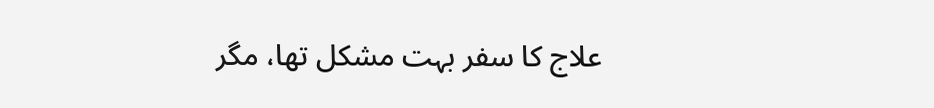علاج کا سفر بہت مشکل تھا، مگر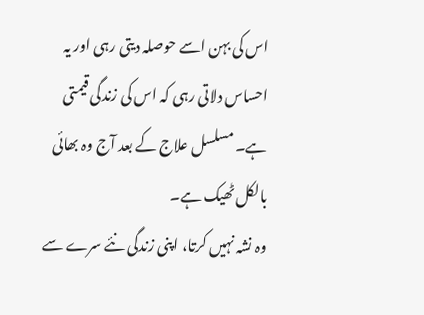اس کی بہن اسے حوصلہ دیتی رہی اور یہ احساس دلاتی رہی کہ اس کی زندگی قیمتی ہے۔ مسلسل علاج کے بعد آج وہ بھائی بالکل ٹھیک ہے۔
وہ نشہ نہیں کرتا، اپنی زندگی نئے سرے سے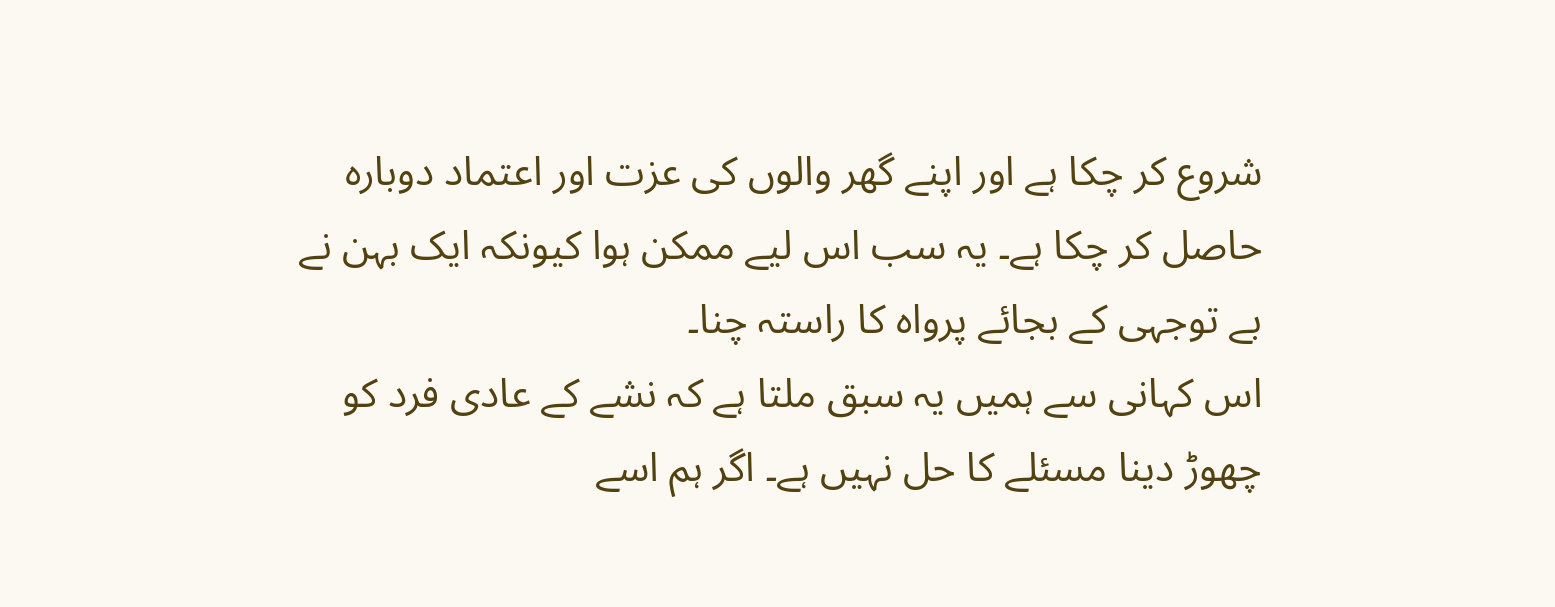شروع کر چکا ہے اور اپنے گھر والوں کی عزت اور اعتماد دوبارہ حاصل کر چکا ہے۔ یہ سب اس لیے ممکن ہوا کیونکہ ایک بہن نے بے توجہی کے بجائے پرواہ کا راستہ چنا۔
اس کہانی سے ہمیں یہ سبق ملتا ہے کہ نشے کے عادی فرد کو چھوڑ دینا مسئلے کا حل نہیں ہے۔ اگر ہم اسے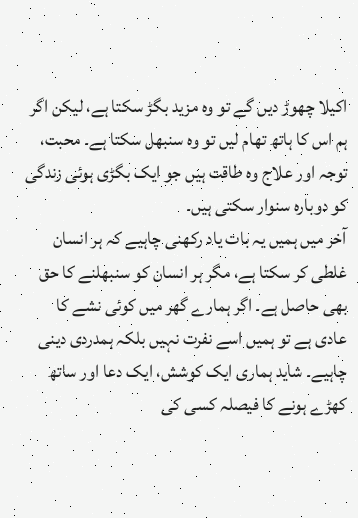اکیلا چھوڑ دیں گے تو وہ مزید بگڑ سکتا ہے، لیکن اگر ہم اس کا ہاتھ تھام لیں تو وہ سنبھل سکتا ہے۔ محبت، توجہ اور علاج وہ طاقت ہیں جو ایک بگڑی ہوئی زندگی کو دوبارہ سنوار سکتی ہیں۔
آخر میں ہمیں یہ بات یاد رکھنی چاہیے کہ ہر انسان غلطی کر سکتا ہے، مگر ہر انسان کو سنبھلنے کا حق بھی حاصل ہے۔ اگر ہمارے گھر میں کوئی نشے کا عادی ہے تو ہمیں اسے نفرت نہیں بلکہ ہمدردی دینی چاہیے۔ شاید ہماری ایک کوشش، ایک دعا اور ساتھ کھڑے ہونے کا فیصلہ کسی کی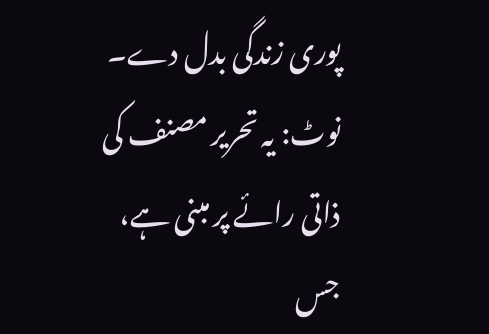پوری زندگی بدل دے۔
نوٹ: یہ تحریر مصنف کی ذاتی رائے پر مبنی ہے، جس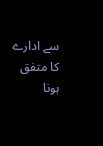سے ادارے کا متفق ہونا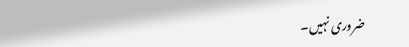ضروری نہیں۔